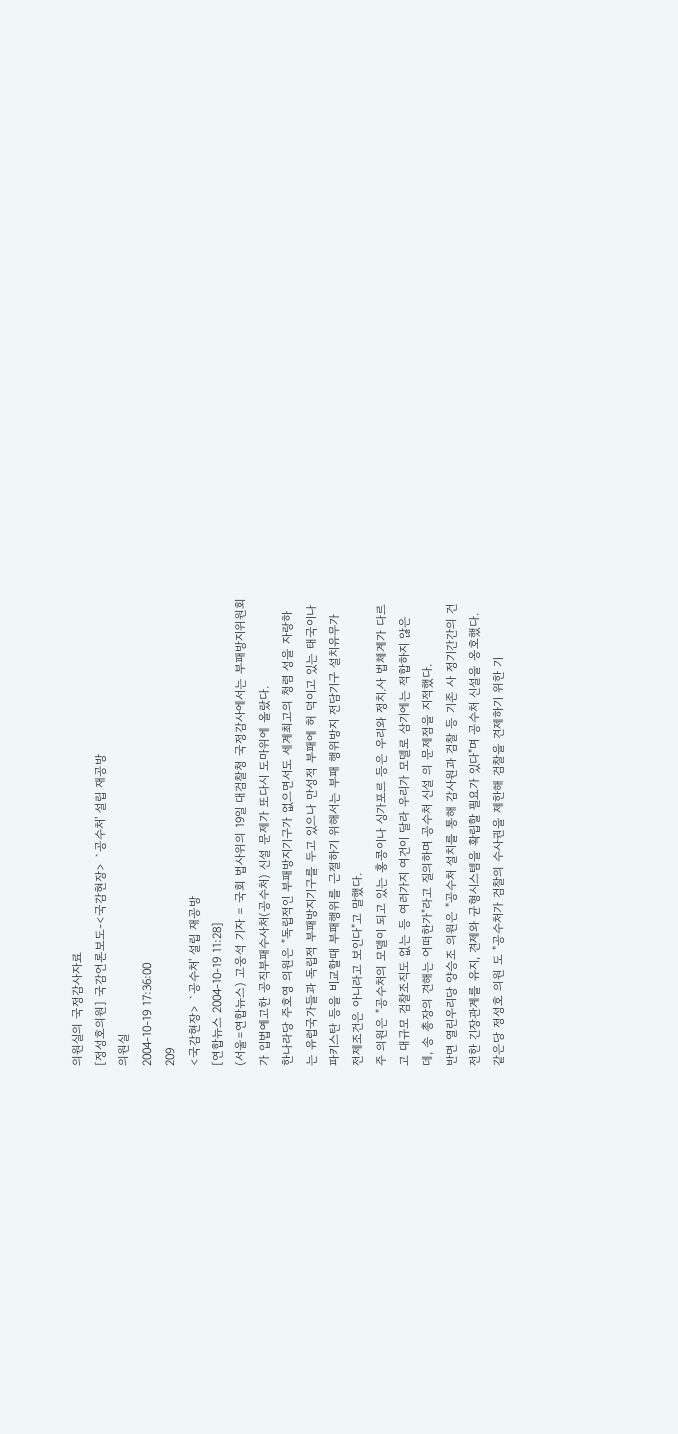의원실의 국정감사자료
[정성호의원] 국감언론보도-<국감현장> `공수처' 설립 재공방
의원실
2004-10-19 17:36:00
209
<국감현장> `공수처' 설립 재공방
[연합뉴스 2004-10-19 11:28]
(서울=연합뉴스) 고웅석 기자 = 국회 법사위의 19일 대검찰청 국정감사에서는 부패방지위원회
가 입법예고한 공직부패수사처(공수처) 신설 문제가 또다시 도마위에 올랐다.
한나라당 주호영 의원은 "독립적인 부패방지기구가 없으면서도 세계최고의 청렴 성을 자랑하
는 유럽국가들과 독립적 부패방지기구를 두고 있으나 만성적 부패에 허 덕이고 있는 태국이나
파키스탄 등을 비교할때 부패행위를 근절하기 위해서는 부패 행위방지 전담기구 설치유무가
전제조건은 아니라고 보인다"고 말했다.
주 의원은 "공수처의 모델이 되고 있는 홍콩이나 싱가포르 등은 우리와 정치.사 법체계가 다르
고 대규모 검찰조직도 없는 등 여러가지 여건이 달라 우리가 모델로 삼기에는 적합하지 않은
데, 송 총장의 견해는 어떠한가"라고 질의하며 공수처 신설 의 문제점을 지적했다.
반면 열린우리당 양승조 의원은 "공수처 설치를 통해 감사원과 검찰 등 기존 사 정기간간의 건
전한 긴장관계를 유지, 견제와 균형시스템을 확립할 필요가 있다"며 공수처 신설을 옹호했다.
같은당 정성호 의원 도 "공수처가 검찰의 수사권을 제한해 검찰을 견제하기 위한 기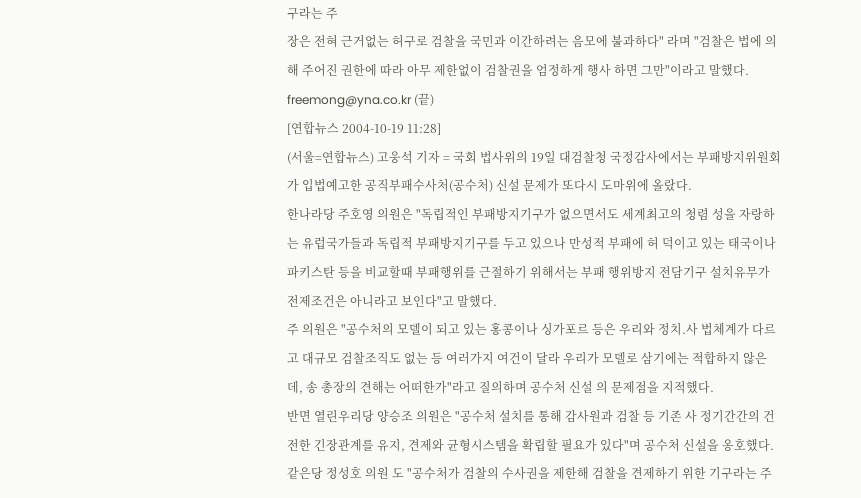구라는 주
장은 전혀 근거없는 허구로 검찰을 국민과 이간하려는 음모에 불과하다" 라며 "검찰은 법에 의
해 주어진 권한에 따라 아무 제한없이 검찰권을 엄정하게 행사 하면 그만"이라고 말했다.
freemong@yna.co.kr (끝)
[연합뉴스 2004-10-19 11:28]
(서울=연합뉴스) 고웅석 기자 = 국회 법사위의 19일 대검찰청 국정감사에서는 부패방지위원회
가 입법예고한 공직부패수사처(공수처) 신설 문제가 또다시 도마위에 올랐다.
한나라당 주호영 의원은 "독립적인 부패방지기구가 없으면서도 세계최고의 청렴 성을 자랑하
는 유럽국가들과 독립적 부패방지기구를 두고 있으나 만성적 부패에 허 덕이고 있는 태국이나
파키스탄 등을 비교할때 부패행위를 근절하기 위해서는 부패 행위방지 전담기구 설치유무가
전제조건은 아니라고 보인다"고 말했다.
주 의원은 "공수처의 모델이 되고 있는 홍콩이나 싱가포르 등은 우리와 정치.사 법체계가 다르
고 대규모 검찰조직도 없는 등 여러가지 여건이 달라 우리가 모델로 삼기에는 적합하지 않은
데, 송 총장의 견해는 어떠한가"라고 질의하며 공수처 신설 의 문제점을 지적했다.
반면 열린우리당 양승조 의원은 "공수처 설치를 통해 감사원과 검찰 등 기존 사 정기간간의 건
전한 긴장관계를 유지, 견제와 균형시스템을 확립할 필요가 있다"며 공수처 신설을 옹호했다.
같은당 정성호 의원 도 "공수처가 검찰의 수사권을 제한해 검찰을 견제하기 위한 기구라는 주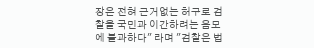장은 전혀 근거없는 허구로 검찰을 국민과 이간하려는 음모에 불과하다" 라며 "검찰은 법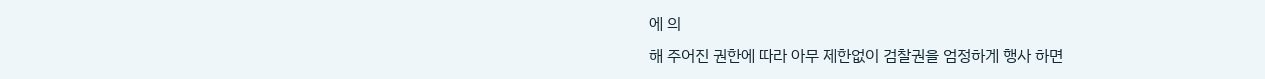에 의
해 주어진 권한에 따라 아무 제한없이 검찰권을 엄정하게 행사 하면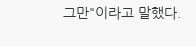그만"이라고 말했다.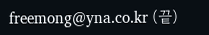freemong@yna.co.kr (끝)